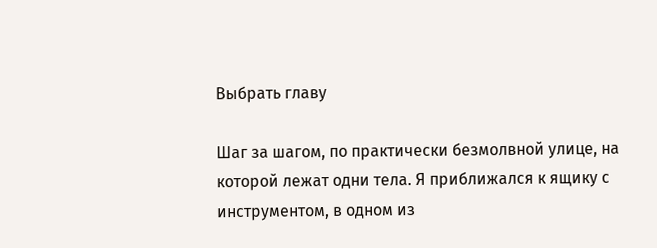Выбрать главу

Шаг за шагом, по практически безмолвной улице, на которой лежат одни тела. Я приближался к ящику с инструментом, в одном из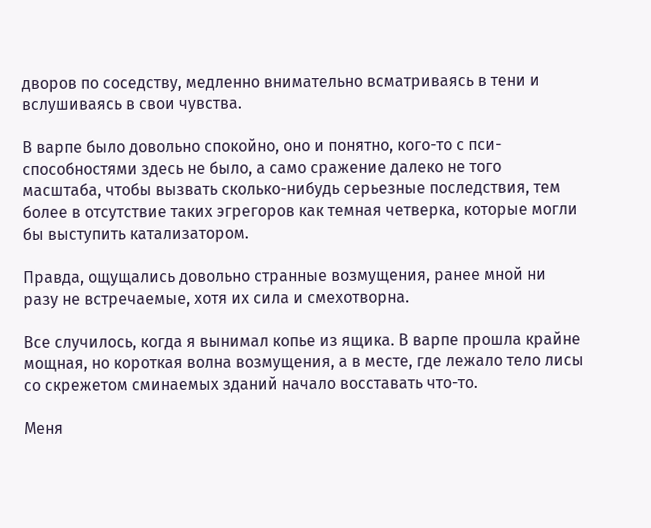дворов по соседству, медленно внимательно всматриваясь в тени и вслушиваясь в свои чувства.

В варпе было довольно спокойно, оно и понятно, кого-то с пси-способностями здесь не было, а само сражение далеко не того масштаба, чтобы вызвать сколько-нибудь серьезные последствия, тем более в отсутствие таких эгрегоров как темная четверка, которые могли бы выступить катализатором.

Правда, ощущались довольно странные возмущения, ранее мной ни разу не встречаемые, хотя их сила и смехотворна.

Все случилось, когда я вынимал копье из ящика. В варпе прошла крайне мощная, но короткая волна возмущения, а в месте, где лежало тело лисы со скрежетом сминаемых зданий начало восставать что-то.

Меня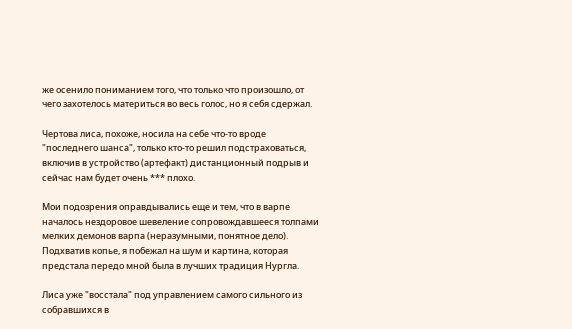же осенило пониманием того, что только что произошло, от чего захотелось материться во весь голос, но я себя сдержал.

Чертова лиса, похоже, носила на себе что-то вроде "последнего шанса", только кто-то решил подстраховаться, включив в устройство (артефакт) дистанционный подрыв и сейчас нам будет очень *** плохо.

Мои подозрения оправдывались еще и тем, что в варпе началось нездоровое шевеление сопровождавшееся толпами мелких демонов варпа (неразумными, понятное дело). Подхватив копье, я побежал на шум и картина, которая предстала передо мной была в лучших традиция Нургла.

Лиса уже "восстала" под управлением самого сильного из собравшихся в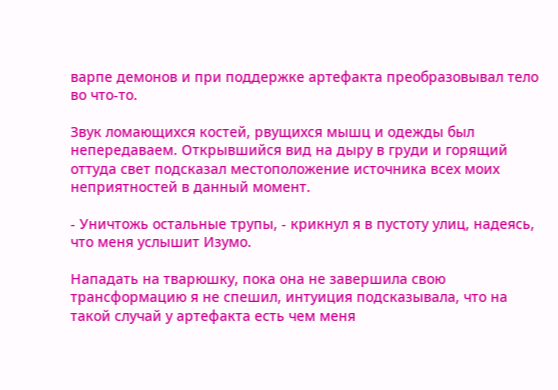варпе демонов и при поддержке артефакта преобразовывал тело во что-то.

Звук ломающихся костей, рвущихся мышц и одежды был непередаваем. Открывшийся вид на дыру в груди и горящий оттуда свет подсказал местоположение источника всех моих неприятностей в данный момент.

- Уничтожь остальные трупы, - крикнул я в пустоту улиц, надеясь, что меня услышит Изумо.

Нападать на тварюшку, пока она не завершила свою трансформацию я не спешил, интуиция подсказывала, что на такой случай у артефакта есть чем меня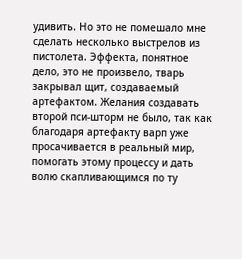удивить. Но это не помешало мне сделать несколько выстрелов из пистолета. Эффекта, понятное дело, это не произвело, тварь закрывал щит, создаваемый артефактом. Желания создавать второй пси-шторм не было, так как благодаря артефакту варп уже просачивается в реальный мир, помогать этому процессу и дать волю скапливающимся по ту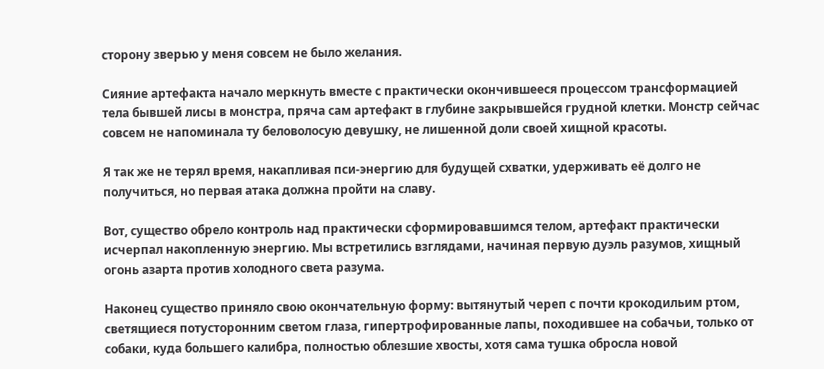сторону зверью у меня совсем не было желания.

Сияние артефакта начало меркнуть вместе с практически окончившееся процессом трансформацией тела бывшей лисы в монстра, пряча сам артефакт в глубине закрывшейся грудной клетки. Монстр сейчас совсем не напоминала ту беловолосую девушку, не лишенной доли своей хищной красоты.

Я так же не терял время, накапливая пси-энергию для будущей схватки, удерживать её долго не получиться, но первая атака должна пройти на славу.

Вот, существо обрело контроль над практически сформировавшимся телом, артефакт практически исчерпал накопленную энергию. Мы встретились взглядами, начиная первую дуэль разумов, хищный огонь азарта против холодного света разума.

Наконец существо приняло свою окончательную форму: вытянутый череп с почти крокодильим ртом, светящиеся потусторонним светом глаза, гипертрофированные лапы, походившее на собачьи, только от собаки, куда большего калибра, полностью облезшие хвосты, хотя сама тушка обросла новой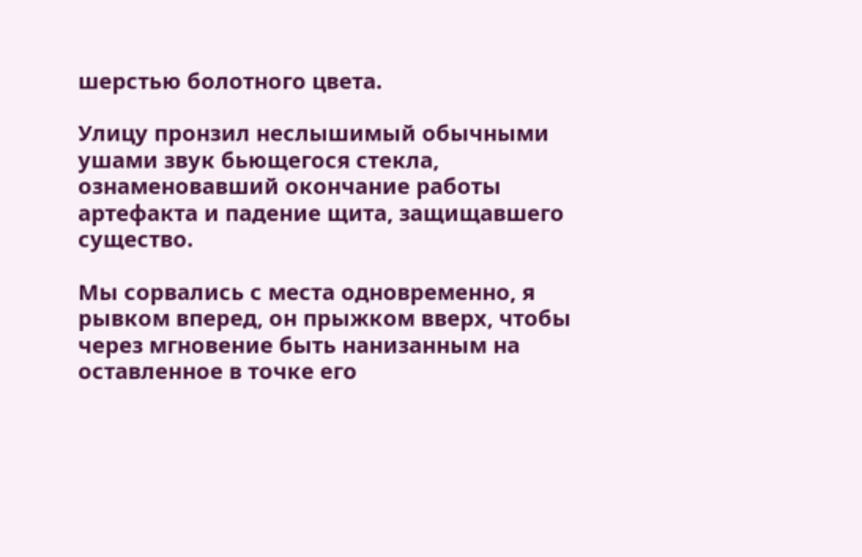шерстью болотного цвета.

Улицу пронзил неслышимый обычными ушами звук бьющегося стекла, ознаменовавший окончание работы артефакта и падение щита, защищавшего существо.

Мы сорвались с места одновременно, я рывком вперед, он прыжком вверх, чтобы через мгновение быть нанизанным на оставленное в точке его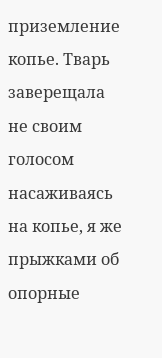приземление копье. Тварь заверещала не своим голосом насаживаясь на копье, я же прыжками об опорные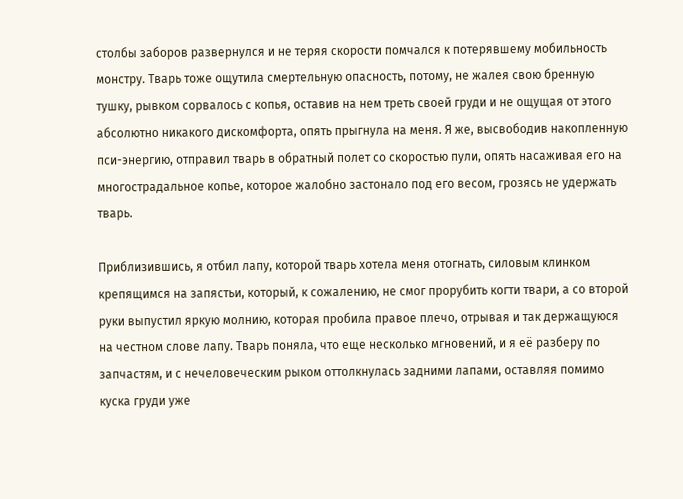столбы заборов развернулся и не теряя скорости помчался к потерявшему мобильность монстру. Тварь тоже ощутила смертельную опасность, потому, не жалея свою бренную тушку, рывком сорвалось с копья, оставив на нем треть своей груди и не ощущая от этого абсолютно никакого дискомфорта, опять прыгнула на меня. Я же, высвободив накопленную пси-энергию, отправил тварь в обратный полет со скоростью пули, опять насаживая его на многострадальное копье, которое жалобно застонало под его весом, грозясь не удержать тварь.

Приблизившись, я отбил лапу, которой тварь хотела меня отогнать, силовым клинком крепящимся на запястьи, который, к сожалению, не смог прорубить когти твари, а со второй руки выпустил яркую молнию, которая пробила правое плечо, отрывая и так держащуюся на честном слове лапу. Тварь поняла, что еще несколько мгновений, и я её разберу по запчастям, и с нечеловеческим рыком оттолкнулась задними лапами, оставляя помимо куска груди уже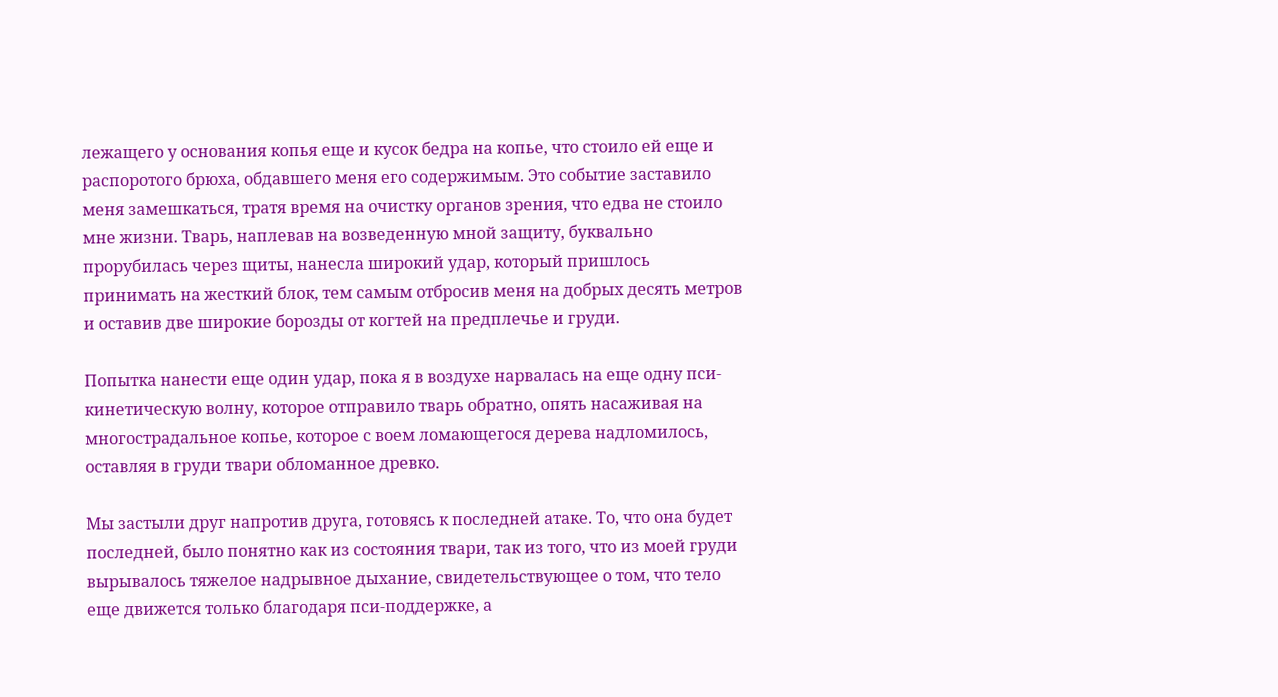лежащего у основания копья еще и кусок бедра на копье, что стоило ей еще и распоротого брюха, обдавшего меня его содержимым. Это событие заставило меня замешкаться, тратя время на очистку органов зрения, что едва не стоило мне жизни. Тварь, наплевав на возведенную мной защиту, буквально прорубилась через щиты, нанесла широкий удар, который пришлось принимать на жесткий блок, тем самым отбросив меня на добрых десять метров и оставив две широкие борозды от когтей на предплечье и груди.

Попытка нанести еще один удар, пока я в воздухе нарвалась на еще одну пси-кинетическую волну, которое отправило тварь обратно, опять насаживая на многострадальное копье, которое с воем ломающегося дерева надломилось, оставляя в груди твари обломанное древко.

Мы застыли друг напротив друга, готовясь к последней атаке. То, что она будет последней, было понятно как из состояния твари, так из того, что из моей груди вырывалось тяжелое надрывное дыхание, свидетельствующее о том, что тело еще движется только благодаря пси-поддержке, а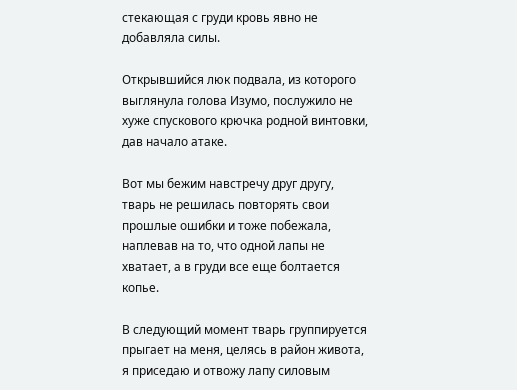стекающая с груди кровь явно не добавляла силы.

Открывшийся люк подвала, из которого выглянула голова Изумо, послужило не хуже спускового крючка родной винтовки, дав начало атаке.

Вот мы бежим навстречу друг другу, тварь не решилась повторять свои прошлые ошибки и тоже побежала, наплевав на то, что одной лапы не хватает, а в груди все еще болтается копье.

В следующий момент тварь группируется прыгает на меня, целясь в район живота, я приседаю и отвожу лапу силовым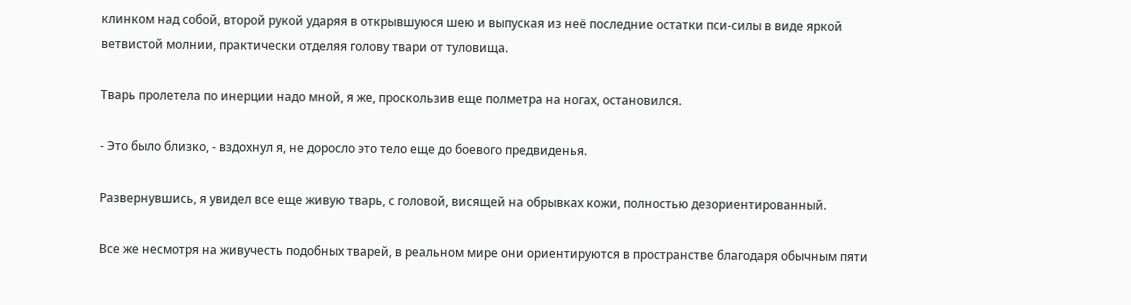клинком над собой, второй рукой ударяя в открывшуюся шею и выпуская из неё последние остатки пси-силы в виде яркой ветвистой молнии, практически отделяя голову твари от туловища.

Тварь пролетела по инерции надо мной, я же, проскользив еще полметра на ногах, остановился.

- Это было близко, - вздохнул я, не доросло это тело еще до боевого предвиденья.

Развернувшись, я увидел все еще живую тварь, с головой, висящей на обрывках кожи, полностью дезориентированный.

Все же несмотря на живучесть подобных тварей, в реальном мире они ориентируются в пространстве благодаря обычным пяти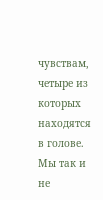чувствам, четыре из которых находятся в голове. Мы так и не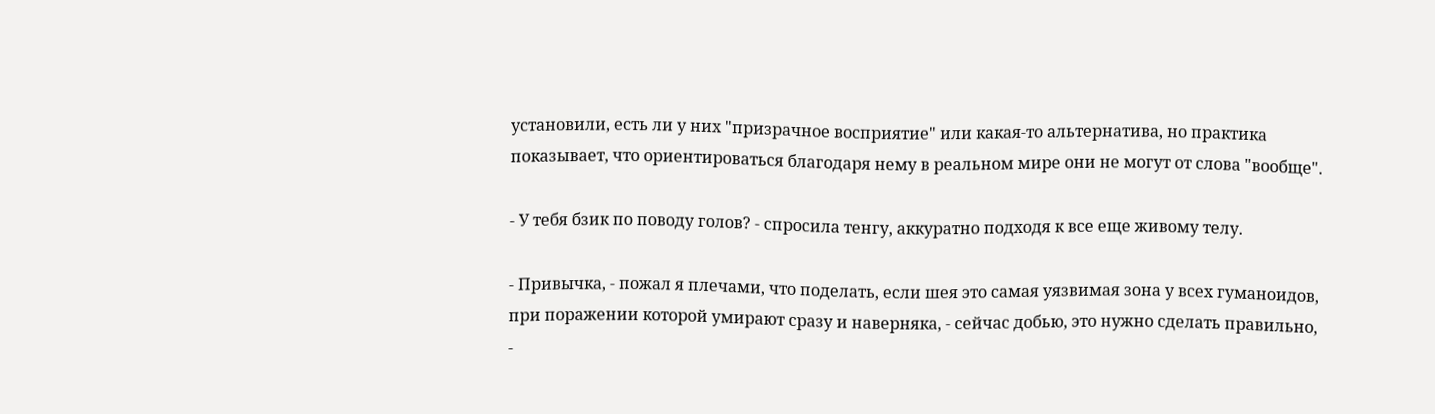установили, есть ли у них "призрачное восприятие" или какая-то альтернатива, но практика показывает, что ориентироваться благодаря нему в реальном мире они не могут от слова "вообще".

- У тебя бзик по поводу голов? - спросила тенгу, аккуратно подходя к все еще живому телу.

- Привычка, - пожал я плечами, что поделать, если шея это самая уязвимая зона у всех гуманоидов, при поражении которой умирают сразу и наверняка, - сейчас добью, это нужно сделать правильно, -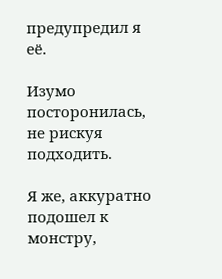предупредил я её.

Изумо посторонилась, не рискуя подходить.

Я же, аккуратно подошел к монстру,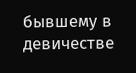бывшему в девичестве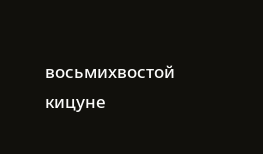восьмихвостой кицуне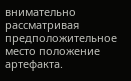внимательно рассматривая предположительное место положение артефакта.